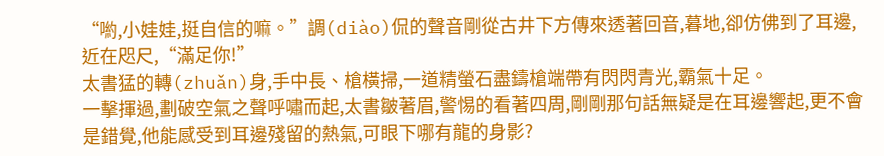“喲,小娃娃,挺自信的嘛。”調(diào)侃的聲音剛從古井下方傳來透著回音,暮地,卻仿佛到了耳邊,近在咫尺,“滿足你!”
太書猛的轉(zhuǎn)身,手中長、槍橫掃,一道精螢石盡鑄槍端帶有閃閃青光,霸氣十足。
一擊揮過,劃破空氣之聲呼嘯而起,太書皺著眉,警惕的看著四周,剛剛那句話無疑是在耳邊響起,更不會是錯覺,他能感受到耳邊殘留的熱氣,可眼下哪有龍的身影?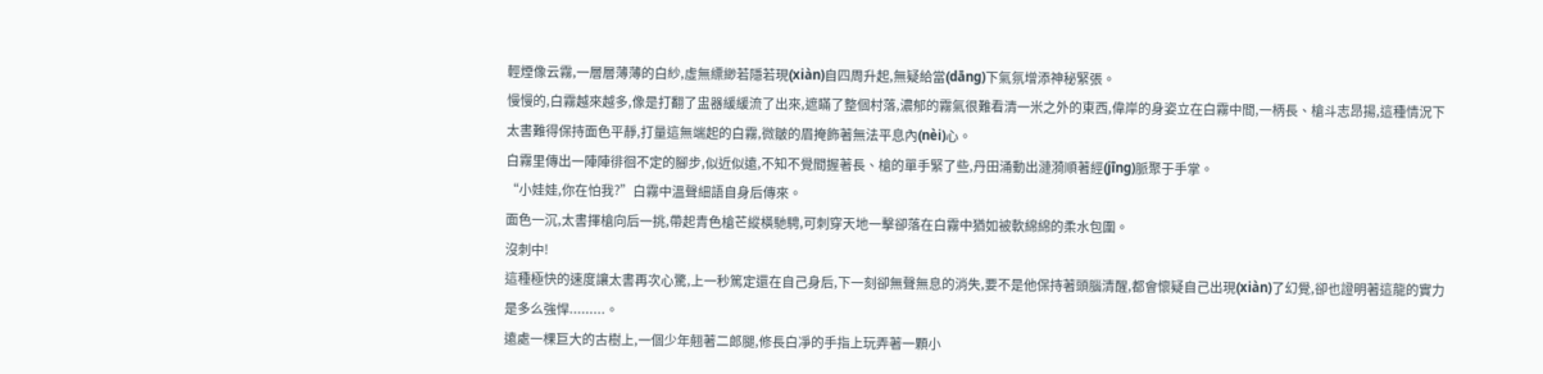輕煙像云霧,一層層薄薄的白紗,虛無縹緲若隱若現(xiàn)自四周升起,無疑給當(dāng)下氣氛增添神秘緊張。
慢慢的,白霧越來越多,像是打翻了盅器緩緩流了出來,遮瞞了整個村落,濃郁的霧氣很難看清一米之外的東西,偉岸的身姿立在白霧中間,一柄長、槍斗志昂揚,這種情況下太書難得保持面色平靜,打量這無端起的白霧,微皺的眉掩飾著無法平息內(nèi)心。
白霧里傳出一陣陣徘徊不定的腳步,似近似遠,不知不覺間握著長、槍的單手緊了些,丹田涌動出漣漪順著經(jīng)脈聚于手掌。
“小娃娃,你在怕我?”白霧中溫聲細語自身后傳來。
面色一沉,太書揮槍向后一挑,帶起青色槍芒縱橫馳騁,可刺穿天地一擊卻落在白霧中猶如被軟綿綿的柔水包圍。
沒刺中!
這種極快的速度讓太書再次心驚,上一秒篤定還在自己身后,下一刻卻無聲無息的消失,要不是他保持著頭腦清醒,都會懷疑自己出現(xiàn)了幻覺,卻也證明著這龍的實力是多么強悍.........。
遠處一棵巨大的古樹上,一個少年翹著二郎腿,修長白凈的手指上玩弄著一顆小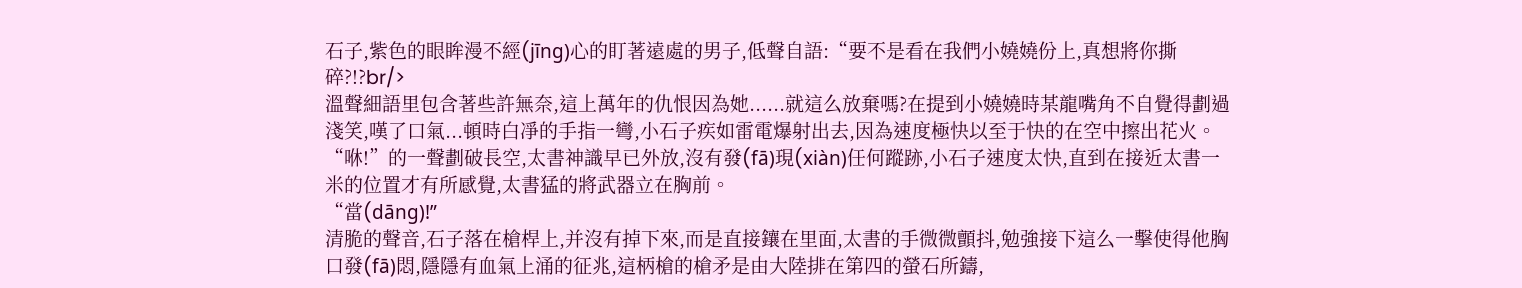石子,紫色的眼眸漫不經(jīng)心的盯著遠處的男子,低聲自語:“要不是看在我們小嬈嬈份上,真想將你撕碎?!?br/>
溫聲細語里包含著些許無奈,這上萬年的仇恨因為她......就這么放棄嗎?在提到小嬈嬈時某龍嘴角不自覺得劃過淺笑,嘆了口氣...頓時白凈的手指一彎,小石子疾如雷電爆射出去,因為速度極快以至于快的在空中擦出花火。
“咻!”的一聲劃破長空,太書神識早已外放,沒有發(fā)現(xiàn)任何蹤跡,小石子速度太快,直到在接近太書一米的位置才有所感覺,太書猛的將武器立在胸前。
“當(dāng)!”
清脆的聲音,石子落在槍桿上,并沒有掉下來,而是直接鑲在里面,太書的手微微顫抖,勉強接下這么一擊使得他胸口發(fā)悶,隱隱有血氣上涌的征兆,這柄槍的槍矛是由大陸排在第四的螢石所鑄,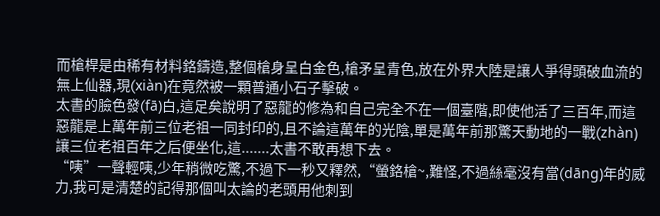而槍桿是由稀有材料鉻鑄造,整個槍身呈白金色,槍矛呈青色,放在外界大陸是讓人爭得頭破血流的無上仙器,現(xiàn)在竟然被一顆普通小石子擊破。
太書的臉色發(fā)白,這足矣說明了惡龍的修為和自己完全不在一個臺階,即使他活了三百年,而這惡龍是上萬年前三位老祖一同封印的,且不論這萬年的光陰,單是萬年前那驚天動地的一戰(zhàn)讓三位老祖百年之后便坐化,這.......太書不敢再想下去。
“咦”一聲輕咦,少年稍微吃驚,不過下一秒又釋然,“螢鉻槍~,難怪,不過絲毫沒有當(dāng)年的威力,我可是清楚的記得那個叫太論的老頭用他刺到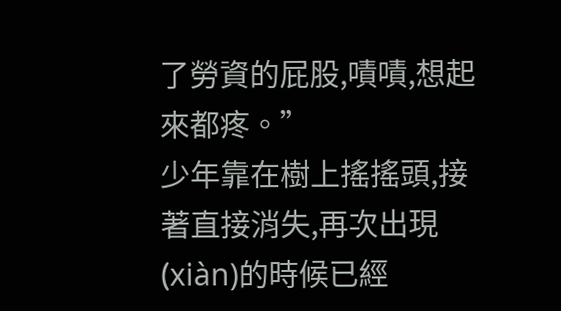了勞資的屁股,嘖嘖,想起來都疼。”
少年靠在樹上搖搖頭,接著直接消失,再次出現(xiàn)的時候已經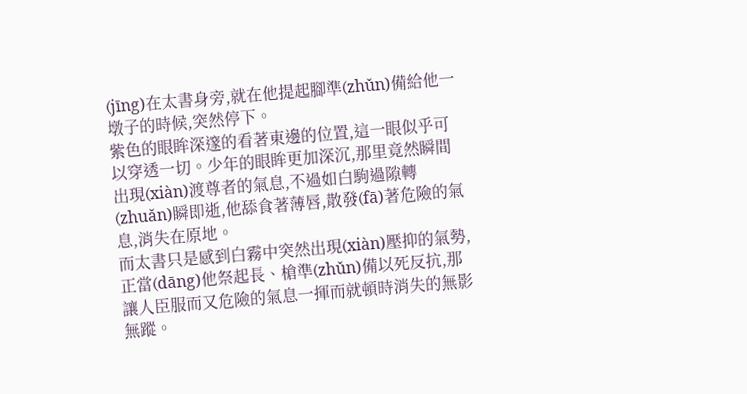(jīng)在太書身旁,就在他提起腳準(zhǔn)備給他一墩子的時候,突然停下。
紫色的眼眸深邃的看著東邊的位置,這一眼似乎可以穿透一切。少年的眼眸更加深沉,那里竟然瞬間出現(xiàn)渡尊者的氣息,不過如白駒過隙轉(zhuǎn)瞬即逝,他舔食著薄唇,散發(fā)著危險的氣息,消失在原地。
而太書只是感到白霧中突然出現(xiàn)壓抑的氣勢,正當(dāng)他祭起長、槍準(zhǔn)備以死反抗,那讓人臣服而又危險的氣息一揮而就頓時消失的無影無蹤。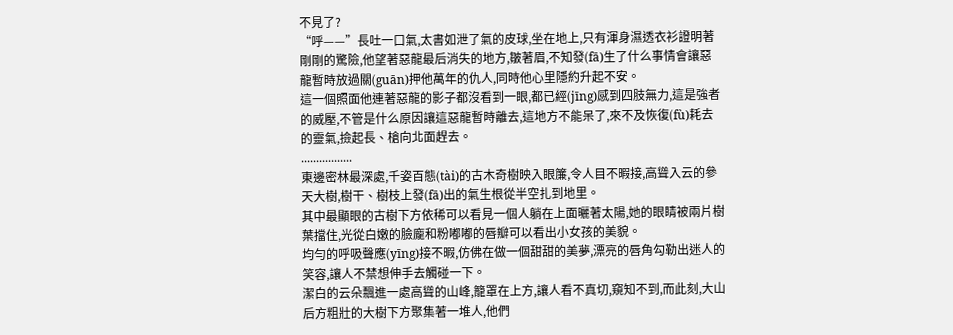不見了?
“呼——”長吐一口氣,太書如泄了氣的皮球,坐在地上,只有渾身濕透衣衫證明著剛剛的驚險,他望著惡龍最后消失的地方,皺著眉,不知發(fā)生了什么事情會讓惡龍暫時放過關(guān)押他萬年的仇人,同時他心里隱約升起不安。
這一個照面他連著惡龍的影子都沒看到一眼,都已經(jīng)感到四肢無力,這是強者的威壓,不管是什么原因讓這惡龍暫時離去,這地方不能呆了,來不及恢復(fù)耗去的靈氣,撿起長、槍向北面趕去。
.................
東邊密林最深處,千姿百態(tài)的古木奇樹映入眼簾,令人目不暇接,高聳入云的參天大樹,樹干、樹枝上發(fā)出的氣生根從半空扎到地里。
其中最顯眼的古樹下方依稀可以看見一個人躺在上面曬著太陽,她的眼睛被兩片樹葉擋住,光從白嫩的臉龐和粉嘟嘟的唇瓣可以看出小女孩的美貌。
均勻的呼吸聲應(yīng)接不暇,仿佛在做一個甜甜的美夢,漂亮的唇角勾勒出迷人的笑容,讓人不禁想伸手去觸碰一下。
潔白的云朵飄進一處高聳的山峰,籠罩在上方,讓人看不真切,窺知不到,而此刻,大山后方粗壯的大樹下方聚集著一堆人,他們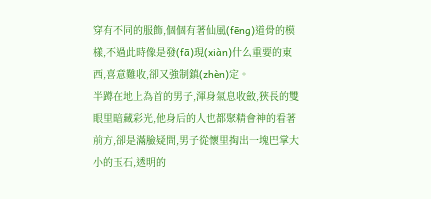穿有不同的服飾,個個有著仙風(fēng)道骨的模樣,不過此時像是發(fā)現(xiàn)什么重要的東西,喜意難收,卻又強制鎮(zhèn)定。
半蹲在地上為首的男子,渾身氣息收斂,狹長的雙眼里暗藏彩光,他身后的人也都聚精會神的看著前方,卻是滿臉疑問,男子從懷里掏出一塊巴掌大小的玉石,透明的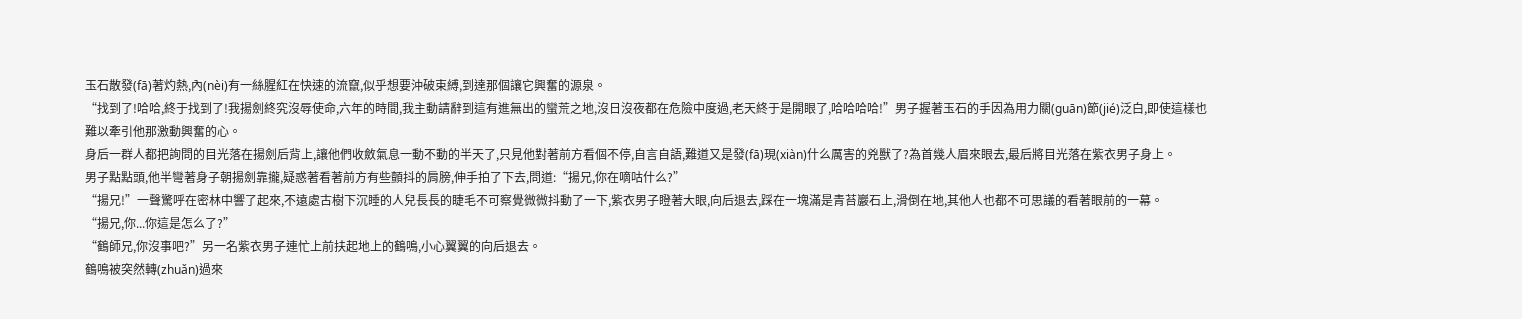玉石散發(fā)著灼熱,內(nèi)有一絲腥紅在快速的流竄,似乎想要沖破束縛,到達那個讓它興奮的源泉。
“找到了!哈哈,終于找到了!我揚劍終究沒辱使命,六年的時間,我主動請辭到這有進無出的蠻荒之地,沒日沒夜都在危險中度過,老天終于是開眼了,哈哈哈哈!”男子握著玉石的手因為用力關(guān)節(jié)泛白,即使這樣也難以牽引他那激動興奮的心。
身后一群人都把詢問的目光落在揚劍后背上,讓他們收斂氣息一動不動的半天了,只見他對著前方看個不停,自言自語,難道又是發(fā)現(xiàn)什么厲害的兇獸了?為首幾人眉來眼去,最后將目光落在紫衣男子身上。
男子點點頭,他半彎著身子朝揚劍靠攏,疑惑著看著前方有些顫抖的肩膀,伸手拍了下去,問道:“揚兄,你在嘀咕什么?”
“揚兄!”一聲驚呼在密林中響了起來,不遠處古樹下沉睡的人兒長長的睫毛不可察覺微微抖動了一下,紫衣男子瞪著大眼,向后退去,踩在一塊滿是青苔巖石上,滑倒在地,其他人也都不可思議的看著眼前的一幕。
“揚兄,你...你這是怎么了?”
“鶴師兄,你沒事吧?”另一名紫衣男子連忙上前扶起地上的鶴鳴,小心翼翼的向后退去。
鶴鳴被突然轉(zhuǎn)過來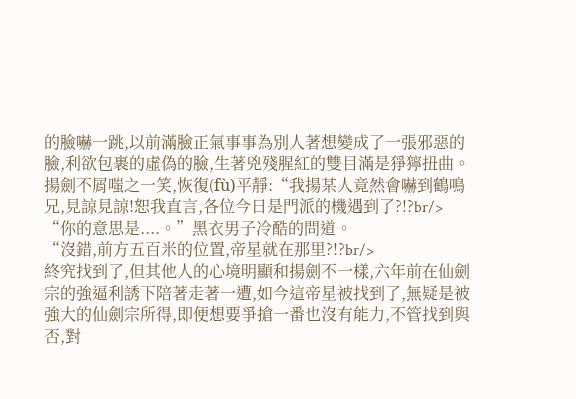的臉嚇一跳,以前滿臉正氣事事為別人著想變成了一張邪惡的臉,利欲包裹的虛偽的臉,生著兇殘腥紅的雙目滿是猙獰扭曲。
揚劍不屑嗤之一笑,恢復(fù)平靜:“我揚某人竟然會嚇到鶴鳴兄,見諒見諒!恕我直言,各位今日是門派的機遇到了?!?br/>
“你的意思是....。”黑衣男子冷酷的問道。
“沒錯,前方五百米的位置,帝星就在那里?!?br/>
終究找到了,但其他人的心境明顯和揚劍不一樣,六年前在仙劍宗的強逼利誘下陪著走著一遭,如今這帝星被找到了,無疑是被強大的仙劍宗所得,即便想要爭搶一番也沒有能力,不管找到與否,對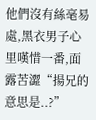他們沒有絲毫易處,黑衣男子心里嘆惜一番,面露苦澀“揚兄的意思是..?”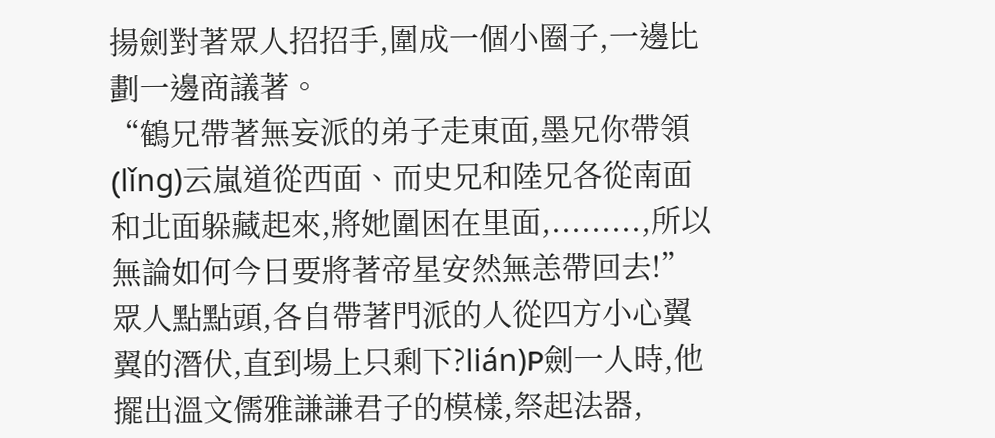揚劍對著眾人招招手,圍成一個小圈子,一邊比劃一邊商議著。
“鶴兄帶著無妄派的弟子走東面,墨兄你帶領(lǐng)云嵐道從西面、而史兄和陸兄各從南面和北面躲藏起來,將她圍困在里面,.........,所以無論如何今日要將著帝星安然無恙帶回去!”
眾人點點頭,各自帶著門派的人從四方小心翼翼的潛伏,直到場上只剩下?lián)P劍一人時,他擺出溫文儒雅謙謙君子的模樣,祭起法器,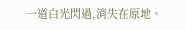一道白光閃過,消失在原地。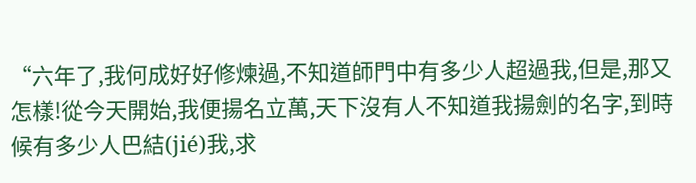“六年了,我何成好好修煉過,不知道師門中有多少人超過我,但是,那又怎樣!從今天開始,我便揚名立萬,天下沒有人不知道我揚劍的名字,到時候有多少人巴結(jié)我,求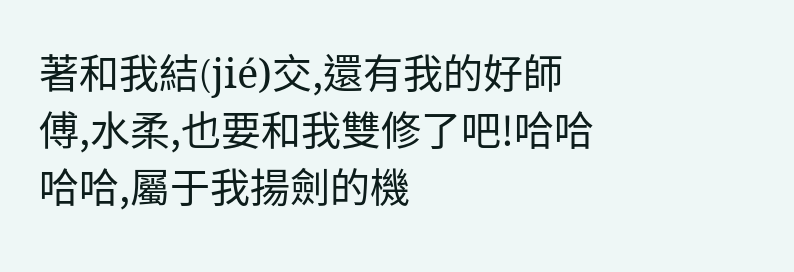著和我結(jié)交,還有我的好師傅,水柔,也要和我雙修了吧!哈哈哈哈,屬于我揚劍的機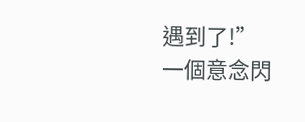遇到了!”
一個意念閃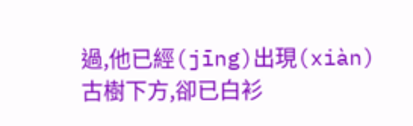過,他已經(jīng)出現(xiàn)古樹下方,卻已白衫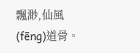飄渺,仙風(fēng)道骨。